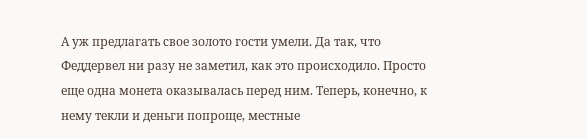А уж предлагать свое золото гости умели. Да так, что Феддервел ни разу не заметил, как это происходило. Просто еще одна монета оказывалась перед ним. Теперь, конечно, к нему текли и деньги попроще, местные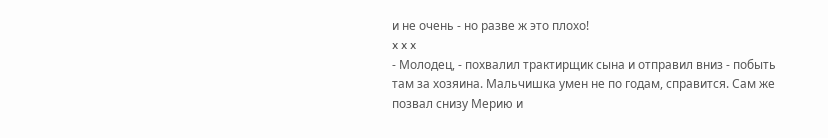и не очень - но разве ж это плохо!
x x x
- Молодец, - похвалил трактирщик сына и отправил вниз - побыть там за хозяина. Мальчишка умен не по годам, справится. Сам же позвал снизу Мерию и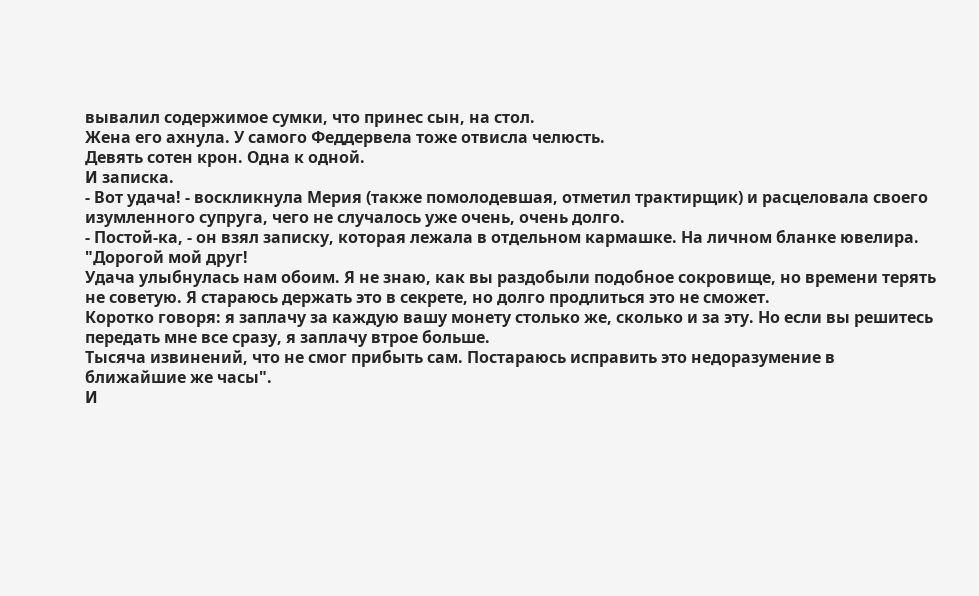вывалил содержимое сумки, что принес сын, на стол.
Жена его ахнула. У самого Феддервела тоже отвисла челюсть.
Девять сотен крон. Одна к одной.
И записка.
- Вот удача! - воскликнула Мерия (также помолодевшая, отметил трактирщик) и расцеловала своего изумленного супруга, чего не случалось уже очень, очень долго.
- Постой-ка, - он взял записку, которая лежала в отдельном кармашке. На личном бланке ювелира.
"Дорогой мой друг!
Удача улыбнулась нам обоим. Я не знаю, как вы раздобыли подобное сокровище, но времени терять не советую. Я стараюсь держать это в секрете, но долго продлиться это не сможет.
Коротко говоря: я заплачу за каждую вашу монету столько же, сколько и за эту. Но если вы решитесь передать мне все сразу, я заплачу втрое больше.
Тысяча извинений, что не смог прибыть сам. Постараюсь исправить это недоразумение в ближайшие же часы".
И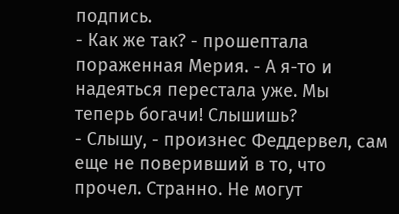подпись.
- Как же так? - прошептала пораженная Мерия. - А я-то и надеяться перестала уже. Мы теперь богачи! Слышишь?
- Слышу, - произнес Феддервел, сам еще не поверивший в то, что прочел. Странно. Не могут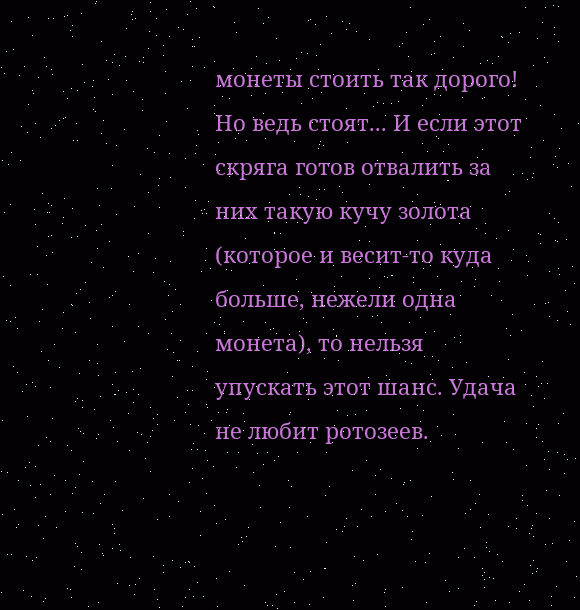монеты стоить так дорого! Но ведь стоят... И если этот скряга готов отвалить за них такую кучу золота (которое и весит-то куда больше, нежели одна монета), то нельзя упускать этот шанс. Удача не любит ротозеев.